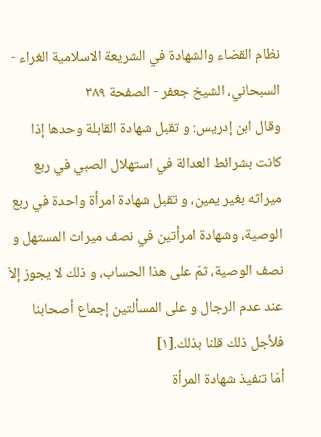نظام القضاء والشهادة في الشريعة الاسلامية الغراء - السبحاني، الشيخ جعفر - الصفحة ٣٨٩
وقال ابن إدريس: و تقبل شهادة القابلة وحدها إذا كانت بشرائط العدالة في استهلال الصبي في ربع ميراثه بغير يمين، و تقبل شهادة امرأة واحدة في ربع الوصية، وشهادة امرأتين في نصف ميراث المستهل و نصف الوصية، ثمّ على هذا الحساب، و ذلك لا يجوز إلاّ عند عدم الرجال و على المسألتين إجماع أصحابنا فلأجل ذلك قلنا بذلك.[١]
أمّا تنفيذ شهادة المرأة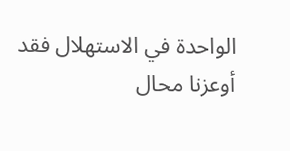الواحدة في الاستهلال فقد أوعزنا محال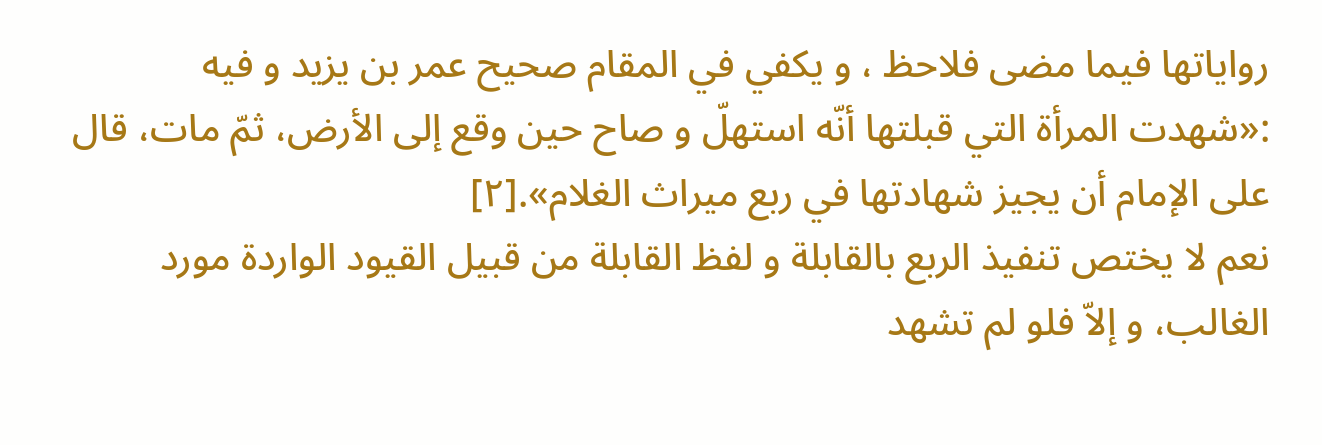رواياتها فيما مضى فلاحظ ، و يكفي في المقام صحيح عمر بن يزيد و فيه :«شهدت المرأة التي قبلتها أنّه استهلّ و صاح حين وقع إلى الأرض، ثمّ مات، قال على الإمام أن يجيز شهادتها في ربع ميراث الغلام».[٢]
نعم لا يختص تنفيذ الربع بالقابلة و لفظ القابلة من قبيل القيود الواردة مورد الغالب، و إلاّ فلو لم تشهد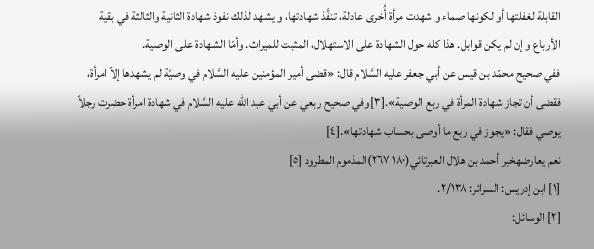القابلة لغفلتها أو لكونها صماء و شهدت مرأة أُخرى عادلة، تنفَّذ شهادتها، و يشهد لذلك نفوذ شهادة الثانية والثالثة في بقية الأرباع و إن لم يكن قوابل. هذا كله حول الشهادة على الاستهلال، المثبت للميراث. وأمّا الشهادة على الوصية.
ففي صحيح محمّد بن قيس عن أبي جعفر عليه السَّلام قال: «قضى أمير المؤمنين عليه السَّلام في وصيّة لم يشهدها إلاّ امرأة، فقضى أن تجاز شهادة المرأة في ربع الوصية».[٣]وفي صحيح ربعي عن أبي عبد اللّه عليه السَّلام في شهادة امرأة حضرت رجلاً يوصي فقال: «يجوز في ربع ما أوصى بحساب شهادتها».[٤]
نعم يعارضهخبر أحمد بن هلال العبرتائي(١٨٠ ٢٦٧)المذموم المطرود [٥]
[١] ابن إدريس: السرائر: ٢/١٣٨.
[٢] الوسائل: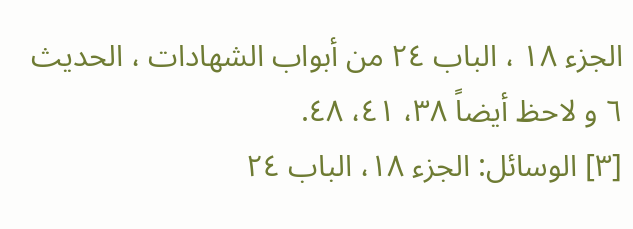الجزء ١٨ ، الباب ٢٤ من أبواب الشهادات ، الحديث ٦ و لاحظ أيضاً ٣٨، ٤١، ٤٨.
[٣] الوسائل: الجزء ١٨، الباب ٢٤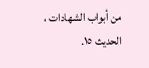من أبواب الشهادات ، الحديث ١٥.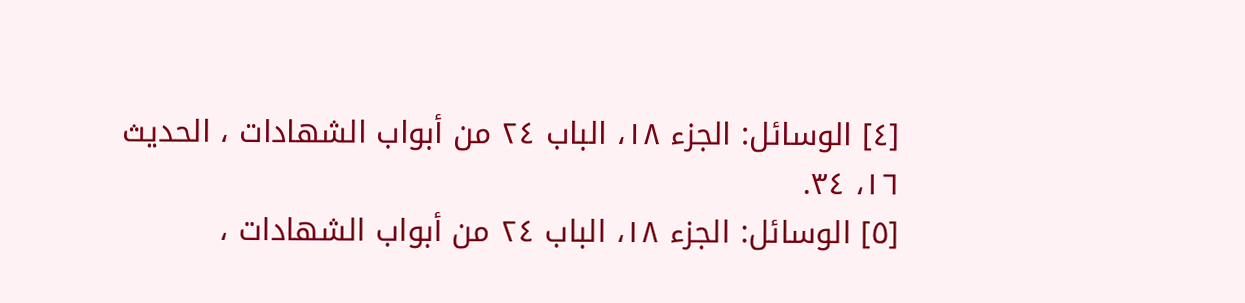[٤] الوسائل: الجزء ١٨، الباب ٢٤ من أبواب الشهادات ، الحديث ١٦، ٣٤.
[٥] الوسائل: الجزء ١٨، الباب ٢٤ من أبواب الشهادات ،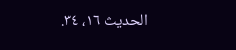الحديث ١٦، ٣٤.